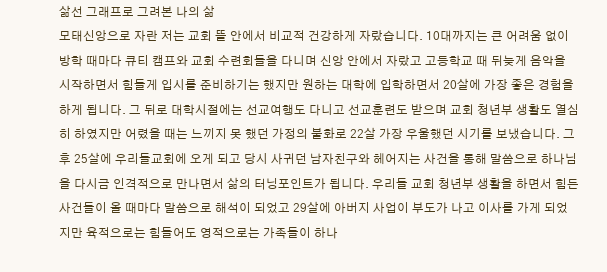삶선 그래프로 그려본 나의 삶
모태신앙으로 자란 저는 교회 뜰 안에서 비교적 건강하게 자랐습니다. 10대까지는 큰 어려움 없이 방학 때마다 큐티 캠프와 교회 수련회들을 다니며 신앙 안에서 자랐고 고등학교 때 뒤늦게 음악을 시작하면서 힘들게 입시를 준비하기는 했지만 원하는 대학에 입학하면서 20살에 가장 좋은 경험을 하게 됩니다. 그 뒤로 대학시절에는 선교여행도 다니고 선교훈련도 받으며 교회 청년부 생활도 열심히 하였지만 어렸을 때는 느끼지 못 했던 가정의 불화로 22살 가장 우울했던 시기를 보냈습니다. 그 후 25살에 우리들교회에 오게 되고 당시 사귀던 남자친구와 헤어지는 사건을 통해 말씀으로 하나님을 다시금 인격적으로 만나면서 삶의 터닝포인트가 됩니다. 우리들 교회 청년부 생활을 하면서 힘든 사건들이 올 때마다 말씀으로 해석이 되었고 29살에 아버지 사업이 부도가 나고 이사를 가게 되었지만 육적으로는 힘들어도 영적으로는 가족들이 하나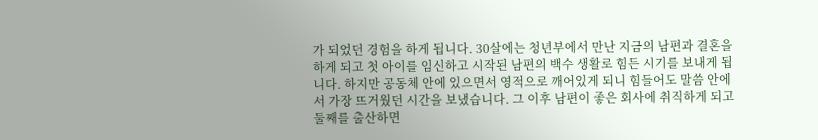가 되었던 경험을 하게 됩니다. 30살에는 청년부에서 만난 지금의 남편과 결혼을 하게 되고 첫 아이를 임신하고 시작된 남편의 백수 생활로 힘든 시기를 보내게 됩니다. 하지만 공동체 안에 있으면서 영적으로 깨어있게 되니 힘들어도 말씀 안에서 가장 뜨거웠던 시간을 보냈습니다. 그 이후 남편이 좋은 회사에 취직하게 되고 둘째를 출산하면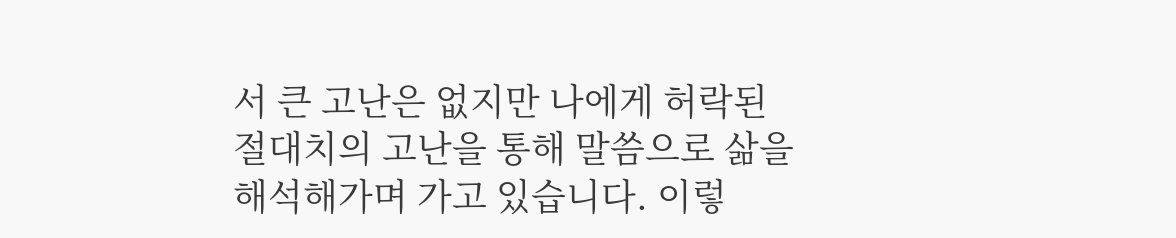서 큰 고난은 없지만 나에게 허락된 절대치의 고난을 통해 말씀으로 삶을 해석해가며 가고 있습니다. 이렇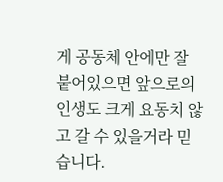게 공동체 안에만 잘 붙어있으면 앞으로의 인생도 크게 요동치 않고 갈 수 있을거라 믿습니다.